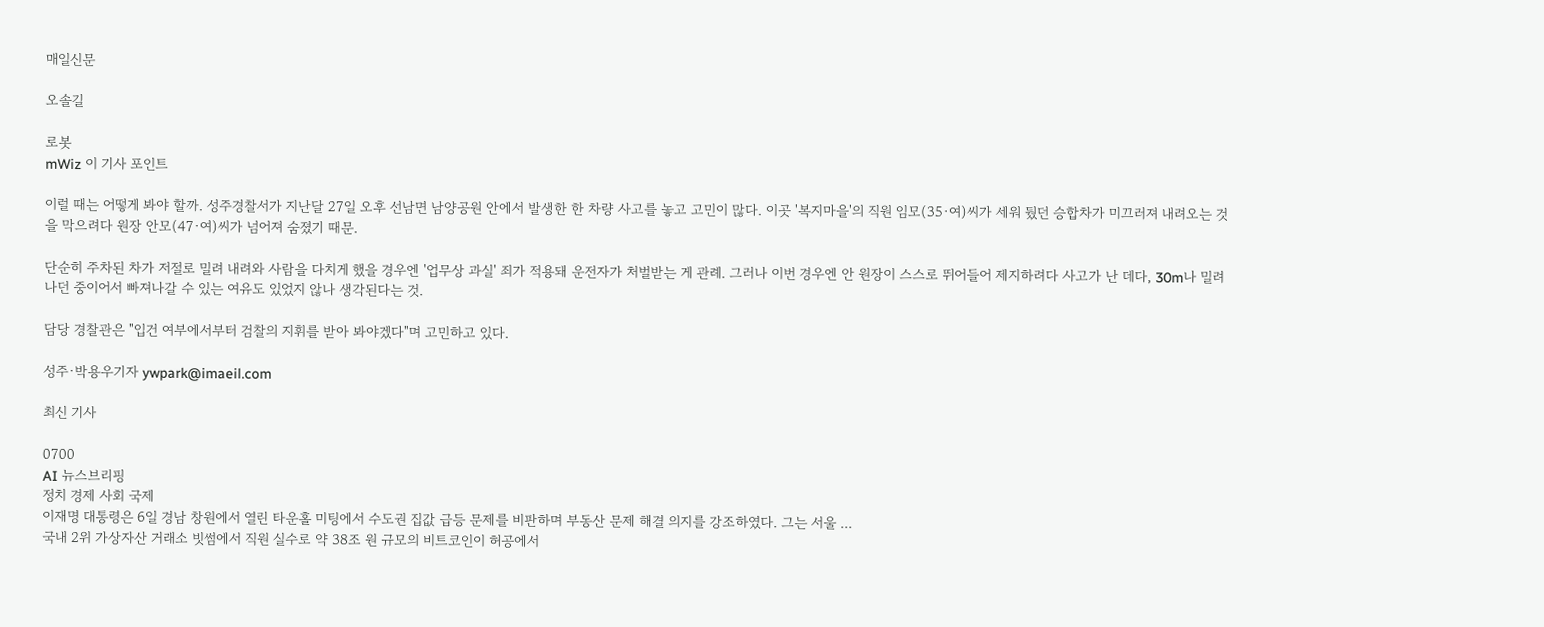매일신문

오솔길

로봇
mWiz 이 기사 포인트

이럴 때는 어떻게 봐야 할까. 성주경찰서가 지난달 27일 오후 선남면 남양공원 안에서 발생한 한 차량 사고를 놓고 고민이 많다. 이곳 '복지마을'의 직원 임모(35·여)씨가 세워 뒀던 승합차가 미끄러져 내려오는 것을 막으려다 원장 안모(47·여)씨가 넘어져 숨졌기 때문.

단순히 주차된 차가 저절로 밀려 내려와 사람을 다치게 했을 경우엔 '업무상 과실' 죄가 적용돼 운전자가 처벌받는 게 관례. 그러나 이번 경우엔 안 원장이 스스로 뛰어들어 제지하려다 사고가 난 데다, 30m나 밀려 나던 중이어서 빠져나갈 수 있는 여유도 있었지 않나 생각된다는 것.

담당 경찰관은 "입건 여부에서부터 검찰의 지휘를 받아 봐야겠다"며 고민하고 있다.

성주·박용우기자 ywpark@imaeil.com

최신 기사

0700
AI 뉴스브리핑
정치 경제 사회 국제
이재명 대통령은 6일 경남 창원에서 열린 타운홀 미팅에서 수도권 집값 급등 문제를 비판하며 부동산 문제 해결 의지를 강조하였다. 그는 서울 ...
국내 2위 가상자산 거래소 빗썸에서 직원 실수로 약 38조 원 규모의 비트코인이 허공에서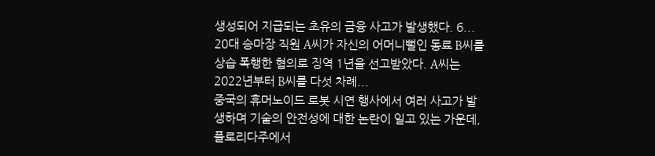생성되어 지급되는 초유의 금융 사고가 발생했다. 6...
20대 승마장 직원 A씨가 자신의 어머니뻘인 동료 B씨를 상습 폭행한 혐의로 징역 1년을 선고받았다. A씨는 2022년부터 B씨를 다섯 차례...
중국의 휴머노이드 로봇 시연 행사에서 여러 사고가 발생하며 기술의 안전성에 대한 논란이 일고 있는 가운데, 플로리다주에서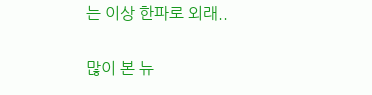는 이상 한파로 외래..

많이 본 뉴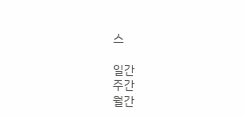스

일간
주간
월간